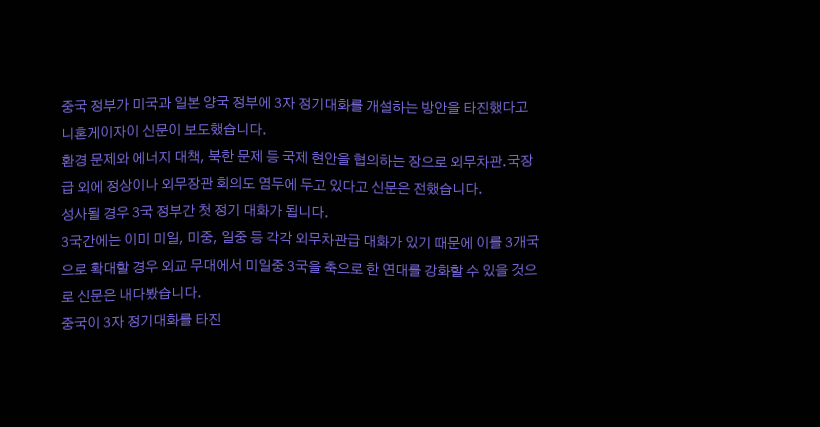중국 정부가 미국과 일본 양국 정부에 3자 정기대화를 개설하는 방안을 타진했다고 니혼게이자이 신문이 보도했습니다.
환경 문제와 에너지 대책, 북한 문제 등 국제 현안을 협의하는 장으로 외무차관.국장급 외에 정상이나 외무장관 회의도 염두에 두고 있다고 신문은 전했습니다.
성사될 경우 3국 정부간 첫 정기 대화가 됩니다.
3국간에는 이미 미일, 미중, 일중 등 각각 외무차관급 대화가 있기 때문에 이를 3개국으로 확대할 경우 외교 무대에서 미일중 3국을 축으로 한 연대를 강화할 수 있을 것으로 신문은 내다봤습니다.
중국이 3자 정기대화를 타진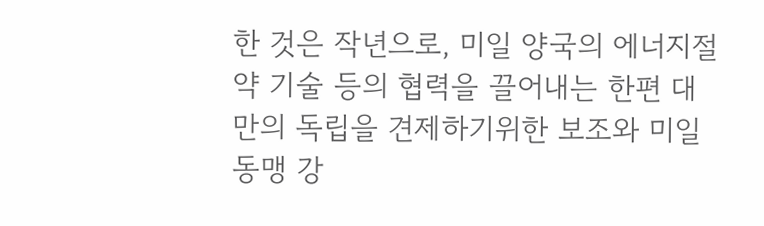한 것은 작년으로, 미일 양국의 에너지절약 기술 등의 협력을 끌어내는 한편 대만의 독립을 견제하기위한 보조와 미일 동맹 강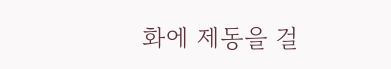화에 제동을 걸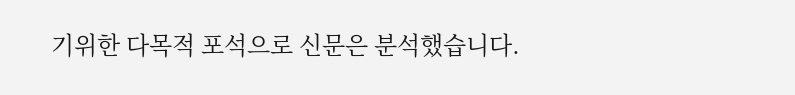기위한 다목적 포석으로 신문은 분석했습니다.